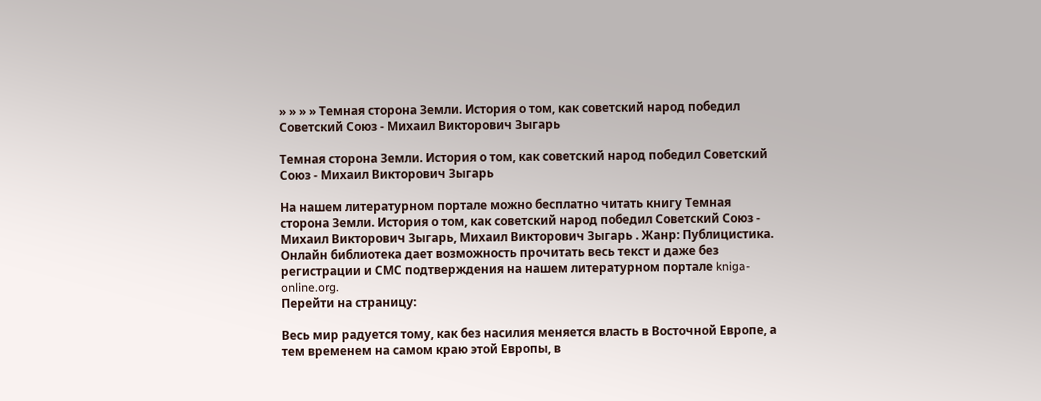» » » » Темная сторона Земли. История о том, как советский народ победил Советский Союз - Михаил Викторович Зыгарь

Темная сторона Земли. История о том, как советский народ победил Советский Союз - Михаил Викторович Зыгарь

На нашем литературном портале можно бесплатно читать книгу Темная сторона Земли. История о том, как советский народ победил Советский Союз - Михаил Викторович Зыгарь, Михаил Викторович Зыгарь . Жанр: Публицистика. Онлайн библиотека дает возможность прочитать весь текст и даже без регистрации и СМС подтверждения на нашем литературном портале kniga-online.org.
Перейти на страницу:

Весь мир радуется тому, как без насилия меняется власть в Восточной Европе, а тем временем на самом краю этой Европы, в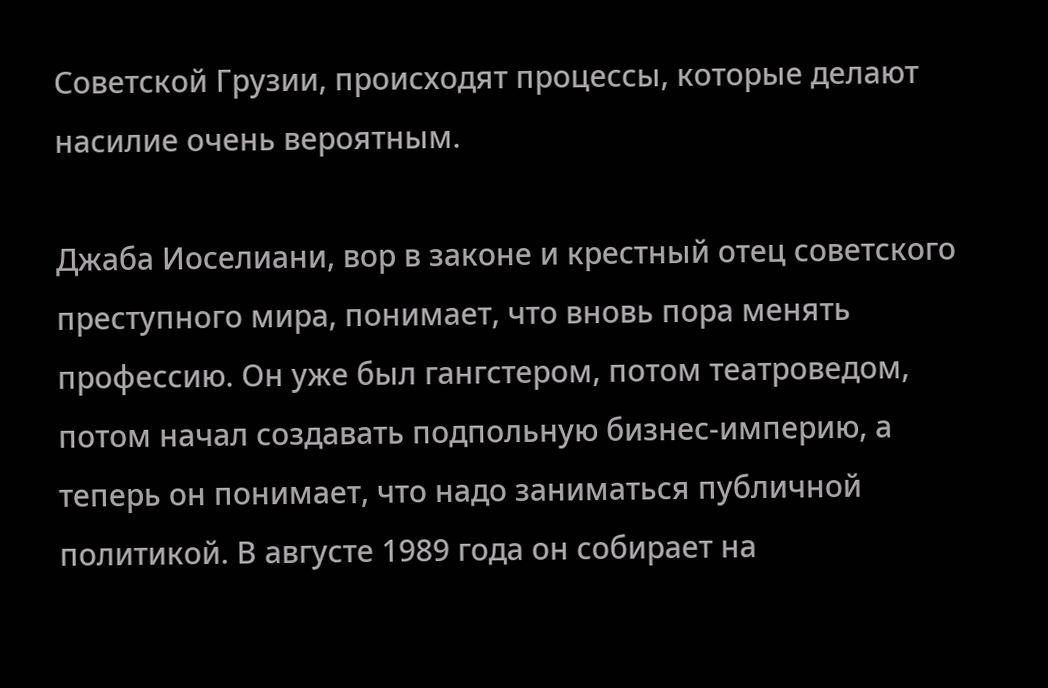Советской Грузии, происходят процессы, которые делают насилие очень вероятным.

Джаба Иоселиани, вор в законе и крестный отец советского преступного мира, понимает, что вновь пора менять профессию. Он уже был гангстером, потом театроведом, потом начал создавать подпольную бизнес-империю, а теперь он понимает, что надо заниматься публичной политикой. В августе 1989 года он собирает на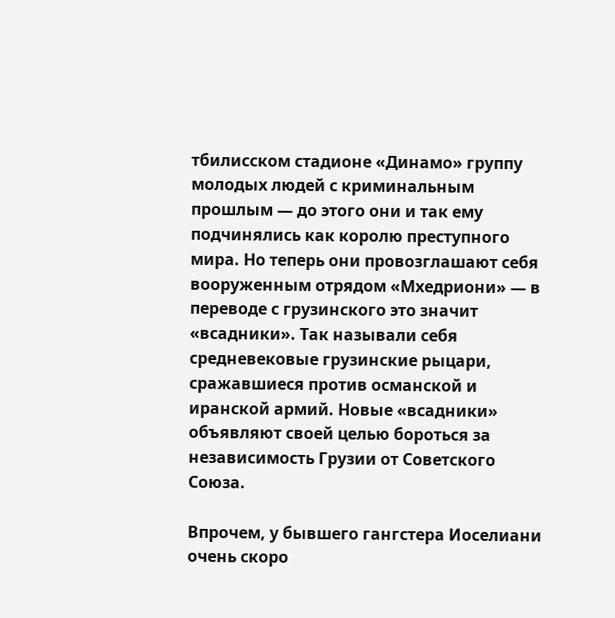тбилисском стадионе «Динамо» группу молодых людей с криминальным прошлым — до этого они и так ему подчинялись как королю преступного мира. Но теперь они провозглашают себя вооруженным отрядом «Мхедриони» — в переводе с грузинского это значит «всадники». Так называли себя средневековые грузинские рыцари, сражавшиеся против османской и иранской армий. Новые «всадники» объявляют своей целью бороться за независимость Грузии от Советского Союза.

Впрочем, у бывшего гангстера Иоселиани очень скоро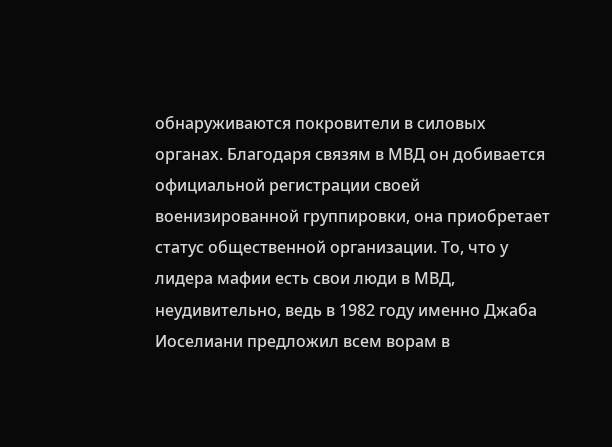обнаруживаются покровители в силовых органах. Благодаря связям в МВД он добивается официальной регистрации своей военизированной группировки, она приобретает статус общественной организации. То, что у лидера мафии есть свои люди в МВД, неудивительно, ведь в 1982 году именно Джаба Иоселиани предложил всем ворам в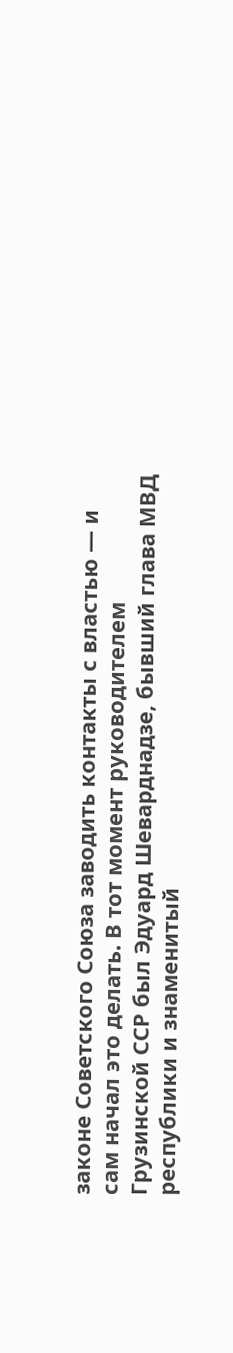законе Советского Союза заводить контакты с властью — и сам начал это делать. В тот момент руководителем Грузинской ССР был Эдуард Шеварднадзе, бывший глава МВД республики и знаменитый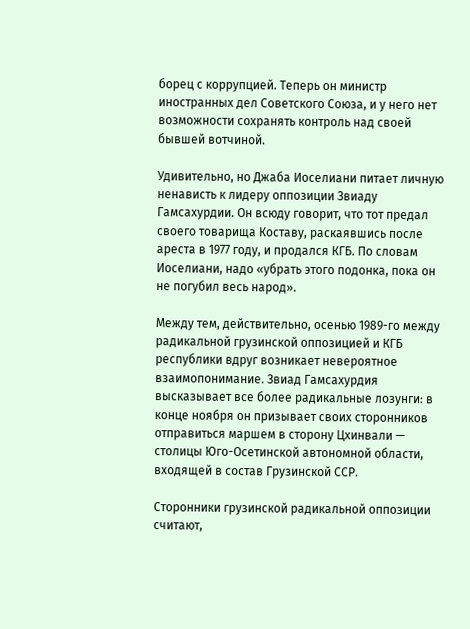борец с коррупцией. Теперь он министр иностранных дел Советского Союза, и у него нет возможности сохранять контроль над своей бывшей вотчиной.

Удивительно, но Джаба Иоселиани питает личную ненависть к лидеру оппозиции Звиаду Гамсахурдии. Он всюду говорит, что тот предал своего товарища Коставу, раскаявшись после ареста в 1977 году, и продался КГБ. По словам Иоселиани, надо «убрать этого подонка, пока он не погубил весь народ».

Между тем, действительно, осенью 1989-го между радикальной грузинской оппозицией и КГБ республики вдруг возникает невероятное взаимопонимание. Звиад Гамсахурдия высказывает все более радикальные лозунги: в конце ноября он призывает своих сторонников отправиться маршем в сторону Цхинвали — столицы Юго-Осетинской автономной области, входящей в состав Грузинской ССР.

Сторонники грузинской радикальной оппозиции считают,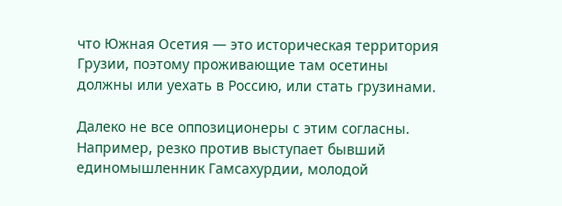что Южная Осетия — это историческая территория Грузии, поэтому проживающие там осетины должны или уехать в Россию, или стать грузинами.

Далеко не все оппозиционеры с этим согласны. Например, резко против выступает бывший единомышленник Гамсахурдии, молодой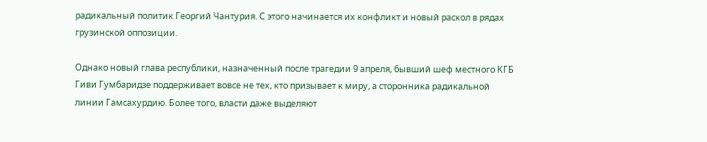радикальный политик Георгий Чантурия. С этого начинается их конфликт и новый раскол в рядах грузинской оппозиции.

Однако новый глава республики, назначенный после трагедии 9 апреля, бывший шеф местного КГБ Гиви Гумбаридзе поддерживает вовсе не тех, кто призывает к миру, а сторонника радикальной линии Гамсахурдию. Более того, власти даже выделяют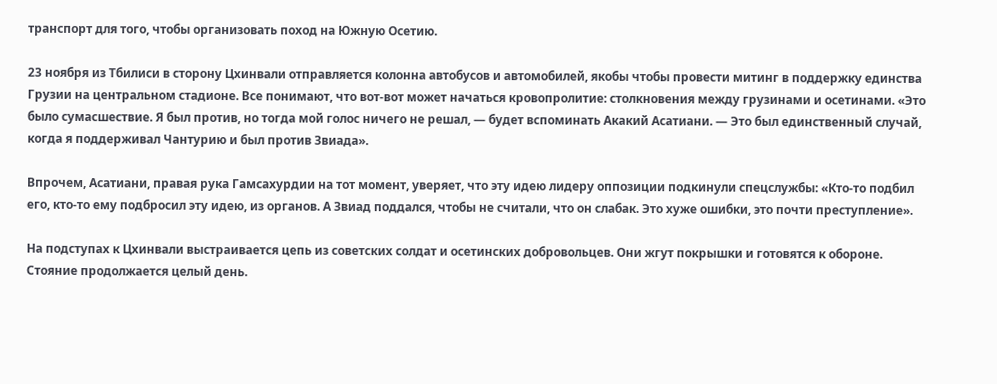транспорт для того, чтобы организовать поход на Южную Осетию.

23 ноября из Тбилиси в сторону Цхинвали отправляется колонна автобусов и автомобилей, якобы чтобы провести митинг в поддержку единства Грузии на центральном стадионе. Все понимают, что вот-вот может начаться кровопролитие: столкновения между грузинами и осетинами. «Это было сумасшествие. Я был против, но тогда мой голос ничего не решал, — будет вспоминать Акакий Асатиани. — Это был единственный случай, когда я поддерживал Чантурию и был против Звиада».

Впрочем, Асатиани, правая рука Гамсахурдии на тот момент, уверяет, что эту идею лидеру оппозиции подкинули спецслужбы: «Кто-то подбил его, кто-то ему подбросил эту идею, из органов. А Звиад поддался, чтобы не считали, что он слабак. Это хуже ошибки, это почти преступление».

На подступах к Цхинвали выстраивается цепь из советских солдат и осетинских добровольцев. Они жгут покрышки и готовятся к обороне. Стояние продолжается целый день.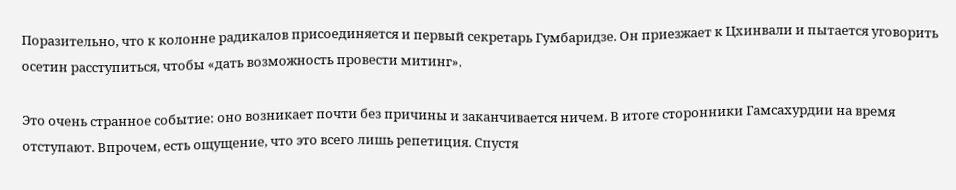Поразительно, что к колонне радикалов присоединяется и первый секретарь Гумбаридзе. Он приезжает к Цхинвали и пытается уговорить осетин расступиться, чтобы «дать возможность провести митинг».

Это очень странное событие: оно возникает почти без причины и заканчивается ничем. В итоге сторонники Гамсахурдии на время отступают. Впрочем, есть ощущение, что это всего лишь репетиция. Спустя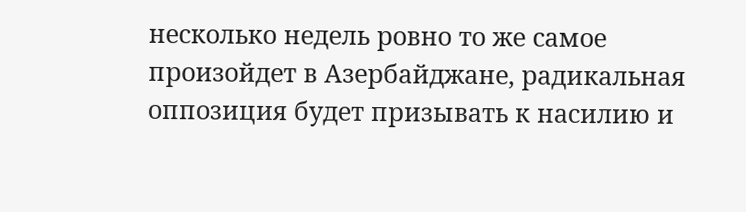несколько недель ровно то же самое произойдет в Азербайджане, радикальная оппозиция будет призывать к насилию и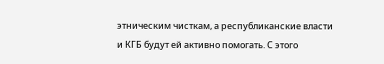этническим чисткам, а республиканские власти и КГБ будут ей активно помогать. С этого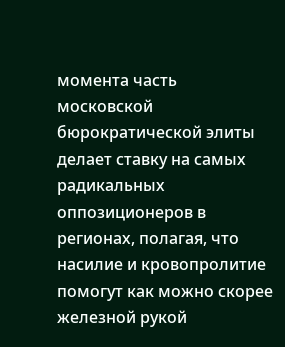момента часть московской бюрократической элиты делает ставку на самых радикальных оппозиционеров в регионах, полагая, что насилие и кровопролитие помогут как можно скорее железной рукой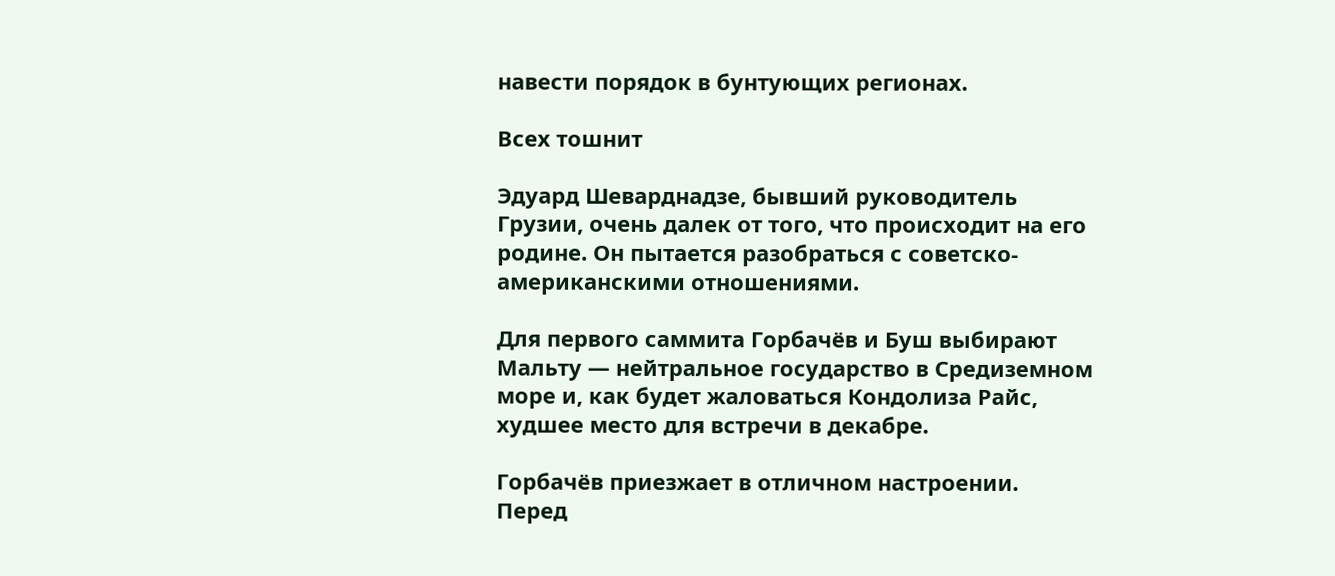навести порядок в бунтующих регионах.

Всех тошнит

Эдуард Шеварднадзе, бывший руководитель Грузии, очень далек от того, что происходит на его родине. Он пытается разобраться с советско-американскими отношениями.

Для первого саммита Горбачёв и Буш выбирают Мальту — нейтральное государство в Средиземном море и, как будет жаловаться Кондолиза Райс, худшее место для встречи в декабре.

Горбачёв приезжает в отличном настроении. Перед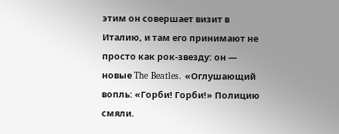этим он совершает визит в Италию, и там его принимают не просто как рок-звезду: он — новые The Beatles. «Оглушающий вопль: «Горби! Горби!» Полицию смяли.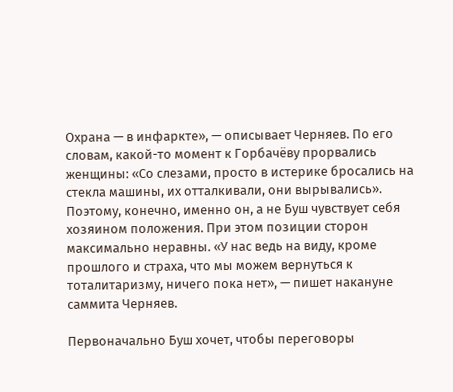Охрана — в инфаркте», — описывает Черняев. По его словам, какой-то момент к Горбачёву прорвались женщины: «Со слезами, просто в истерике бросались на стекла машины, их отталкивали, они вырывались». Поэтому, конечно, именно он, а не Буш чувствует себя хозяином положения. При этом позиции сторон максимально неравны. «У нас ведь на виду, кроме прошлого и страха, что мы можем вернуться к тоталитаризму, ничего пока нет», — пишет накануне саммита Черняев.

Первоначально Буш хочет, чтобы переговоры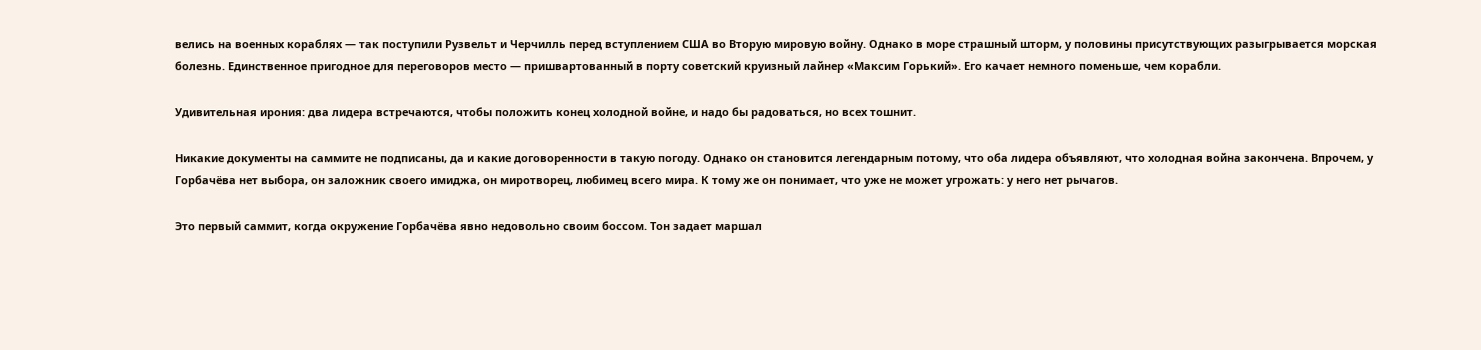велись на военных кораблях — так поступили Рузвельт и Черчилль перед вступлением США во Вторую мировую войну. Однако в море страшный шторм, у половины присутствующих разыгрывается морская болезнь. Единственное пригодное для переговоров место — пришвартованный в порту советский круизный лайнер «Максим Горький». Его качает немного поменьше, чем корабли.

Удивительная ирония: два лидера встречаются, чтобы положить конец холодной войне, и надо бы радоваться, но всех тошнит.

Никакие документы на саммите не подписаны, да и какие договоренности в такую погоду. Однако он становится легендарным потому, что оба лидера объявляют, что холодная война закончена. Впрочем, у Горбачёва нет выбора, он заложник своего имиджа, он миротворец, любимец всего мира. К тому же он понимает, что уже не может угрожать: у него нет рычагов.

Это первый саммит, когда окружение Горбачёва явно недовольно своим боссом. Тон задает маршал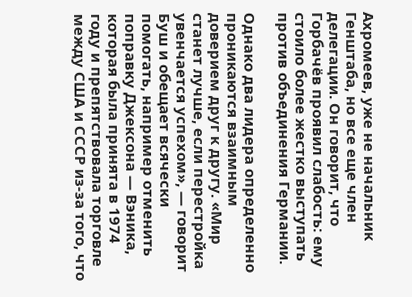Ахромеев, уже не начальник Генштаба, но все еще член делегации. Он говорит, что Горбачёв проявил слабость: ему стоило более жестко выступать против объединения Германии.

Однако два лидера определенно проникаются взаимным доверием друг к другу. «Мир станет лучше, если перестройка увенчается успехом», — говорит Буш и обещает всячески помогать, например отменить поправку Джексона — Вэника, которая была принята в 1974 году и препятствовала торговле между США и СССР из-за того, что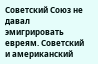Советский Союз не давал эмигрировать евреям. Советский и американский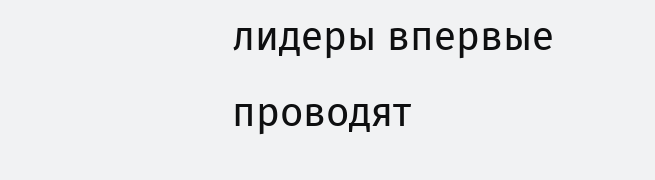лидеры впервые проводят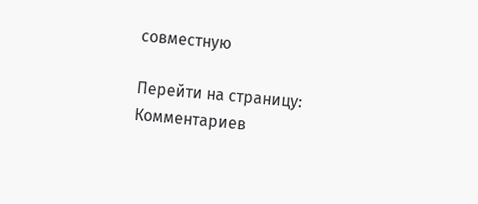совместную

Перейти на страницу:
Комментариев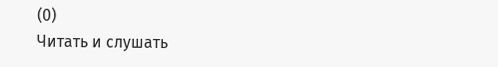(0)
Читать и слушать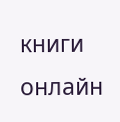книги онлайн